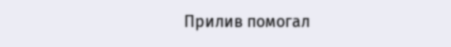Прилив помогал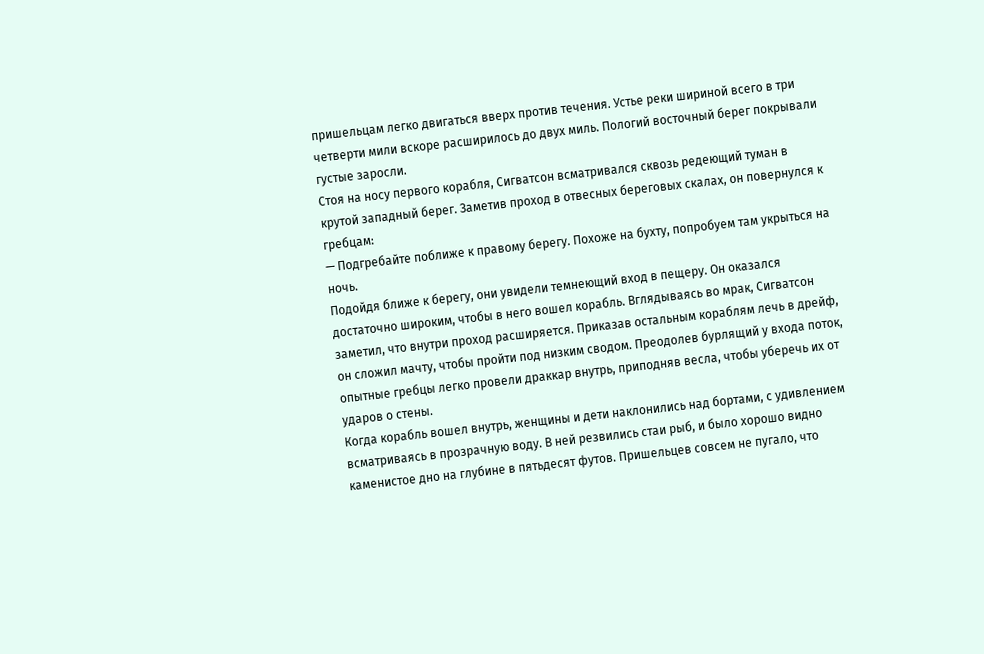пришельцам легко двигаться вверх против течения. Устье реки шириной всего в три четверти мили вскоре расширилось до двух миль. Пологий восточный берег покрывали густые заросли.
Стоя на носу первого корабля, Сигватсон всматривался сквозь редеющий туман в крутой западный берег. Заметив проход в отвесных береговых скалах, он повернулся к гребцам:
— Подгребайте поближе к правому берегу. Похоже на бухту, попробуем там укрыться на ночь.
Подойдя ближе к берегу, они увидели темнеющий вход в пещеру. Он оказался достаточно широким, чтобы в него вошел корабль. Вглядываясь во мрак, Сигватсон заметил, что внутри проход расширяется. Приказав остальным кораблям лечь в дрейф, он сложил мачту, чтобы пройти под низким сводом. Преодолев бурлящий у входа поток, опытные гребцы легко провели драккар внутрь, приподняв весла, чтобы уберечь их от ударов о стены.
Когда корабль вошел внутрь, женщины и дети наклонились над бортами, с удивлением всматриваясь в прозрачную воду. В ней резвились стаи рыб, и было хорошо видно каменистое дно на глубине в пятьдесят футов. Пришельцев совсем не пугало, что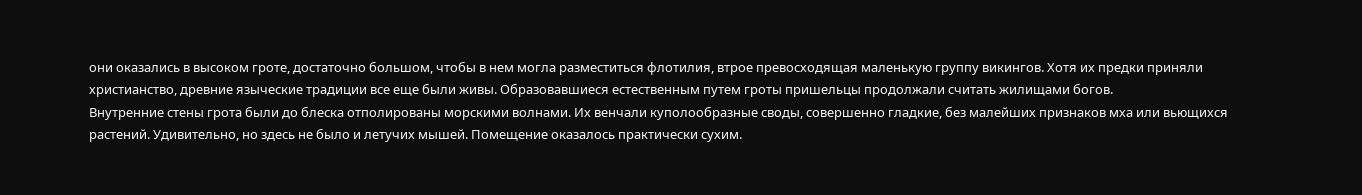они оказались в высоком гроте, достаточно большом, чтобы в нем могла разместиться флотилия, втрое превосходящая маленькую группу викингов. Хотя их предки приняли христианство, древние языческие традиции все еще были живы. Образовавшиеся естественным путем гроты пришельцы продолжали считать жилищами богов.
Внутренние стены грота были до блеска отполированы морскими волнами. Их венчали куполообразные своды, совершенно гладкие, без малейших признаков мха или вьющихся растений. Удивительно, но здесь не было и летучих мышей. Помещение оказалось практически сухим.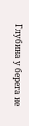Глубина у берега не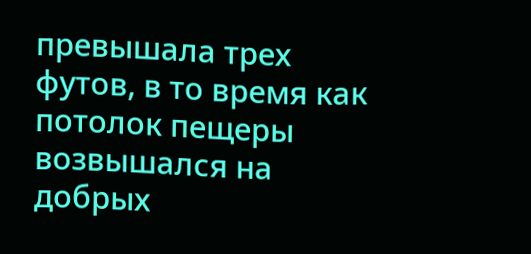превышала трех футов, в то время как потолок пещеры возвышался на добрых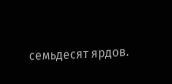семьдесят ярдов.